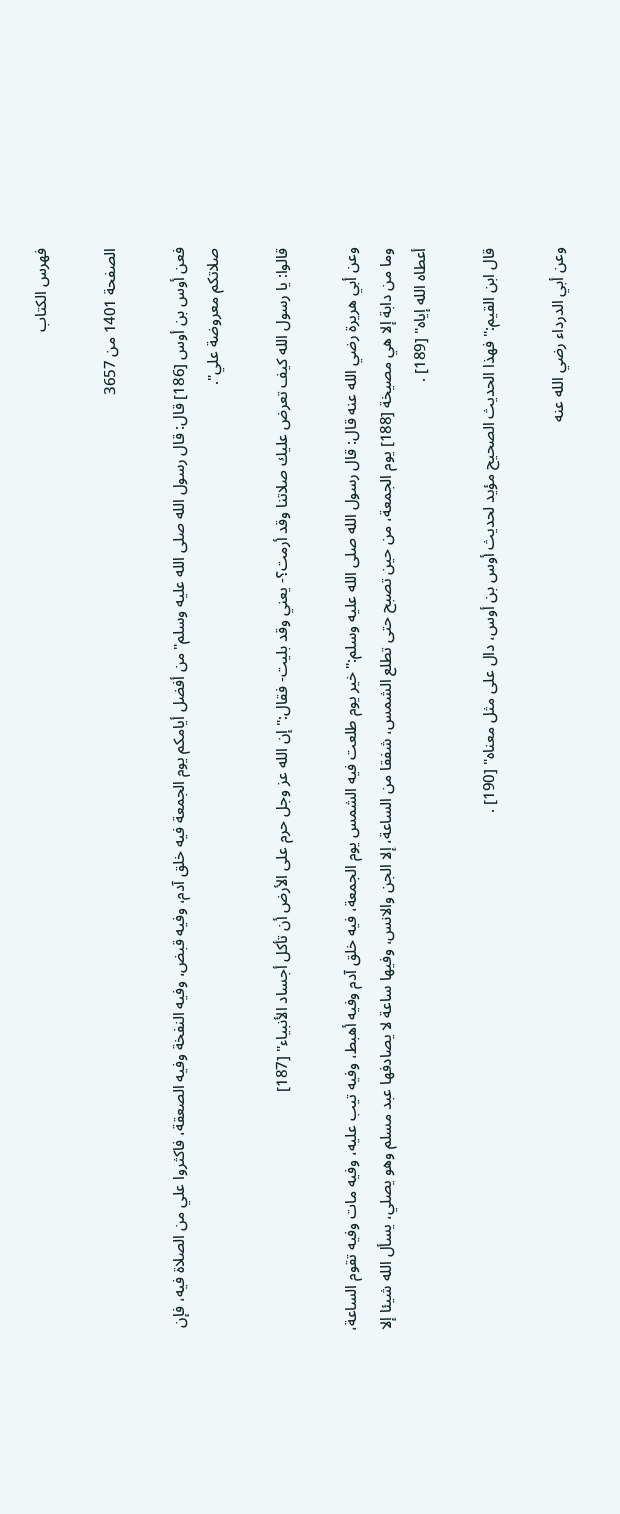فهرس الكتاب

الصفحة 1401 من 3657

فعن أوس بن أوس [186] قال: قال رسول الله صلى الله عليه وسلم"من أفضل أيامكم يوم الجمعة فيه خلق آدم، وفيه قبض، وفيه النفخة وفيه الصعقة، فاكثروا علي من الصلاة فيه، فإن صلاتكم معروضة علي".

قالوا: يا رسول الله كيف تعرض عليك صلاتنا وقد أرمت؟- يعني وقد بليت- فقال:"إن الله عز وجل حرم على الأرض أن تأكل أجساد الأنبياء" [187]

وعن أبي هريرة رضي الله عنه قال: قال رسول الله صلى الله عليه وسلم:"خير يوم طلعت فيه الشمس يوم الجمعة، فيه خلق آدم وفيه أهبط، وفيه تيب عليه، وفيه مات وفيه تقوم الساعة، وما من دابة إلا هي مصيخة [188] يوم الجمعة، من حين تصبح حتى تطلع الشمس، شفقا من الساعة، إلا الجن والانس، وفيها ساعة لا يصادفها عبد مسلم وهو يصلي، يسأل الله شيئا إلا أعطاه الله إياه" [189] .

قال ابن القيم:"فهذا الحديث الصحيح مؤيد لحديث أوس بن أوس، دال على مثل معناه" [190] .

وعن أبي الدرداء رضي الله عنه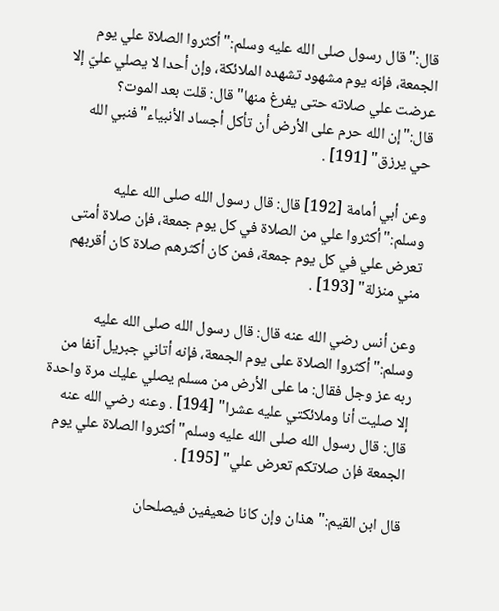قال:"قال رسول صلى الله عليه وسلم:"أكثروا الصلاة علي يوم الجمعة، فإنه يوم مشهود تشهده الملائكة، وإن أحدا لا يصلي عليّ إلا عرضت علي صلاته حتى يفرغ منها"قال: قلت بعد الموت؟ قال:"إن الله حرم على الأرض أن تأكل أجساد الأنبياء"فنبي الله حي يرزق" [191] .

وعن أبي أمامة [192] قال: قال رسول الله صلى الله عليه وسلم:"أكثروا علي من الصلاة في كل يوم جمعة، فإن صلاة أمتى تعرض علي في كل يوم جمعة، فمن كان أكثرهم صلاة كان أقربهم مني منزلة" [193] .

وعن أنس رضي الله عنه قال: قال رسول الله صلى الله عليه وسلم:"أكثروا الصلاة على يوم الجمعة، فإنه أتاني جبريل آنفا من ربه عز وجل فقال: ما على الأرض من مسلم يصلي عليك مرة واحدة إلا صليت أنا وملائكتي عليه عشرا" [194] . وعنه رضي الله عنه قال: قال رسول الله صلى الله عليه وسلم"أكثروا الصلاة علي يوم الجمعة فإن صلاتكم تعرض علي" [195] .

قال ابن القيم:"هذان وإن كانا ضعيفين فيصلحان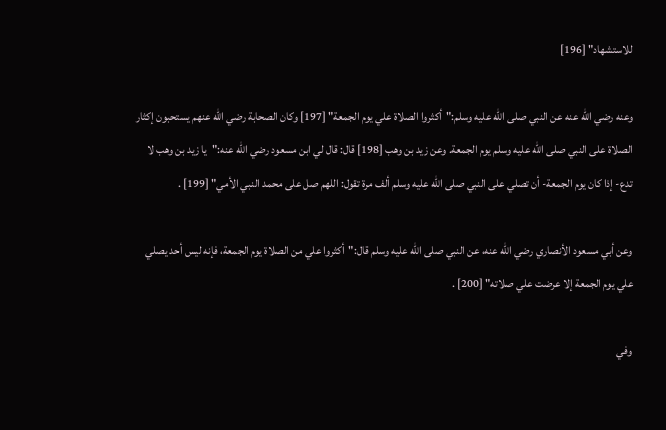للاستشهاد" [196]

وعنه رضي الله عنه عن النبي صلى الله عليه وسلم:"أكثروا الصلاة علي يوم الجمعة" [197] وكان الصحابة رضي الله عنهم يستحبون إكثار الصلاة على النبي صلى الله عليه وسلم يوم الجمعة. وعن زيد بن وهب [198] قال: قال لي ابن مسعود رضي الله عنه:"يا زيد بن وهب لا تدع- إذا كان يوم الجمعة- أن تصلي على النبي صلى الله عليه وسلم ألف مرة تقول: اللهم صل على محمد النبي الأمي" [199] .

وعن أبي مسعود الأنصاري رضي الله عنه، عن النبي صلى الله عليه وسلم قال:"أكثروا علي من الصلاة يوم الجمعة، فإنه ليس أحد يصلي علي يوم الجمعة إلا عرضت علي صلاته" [200] .

وفي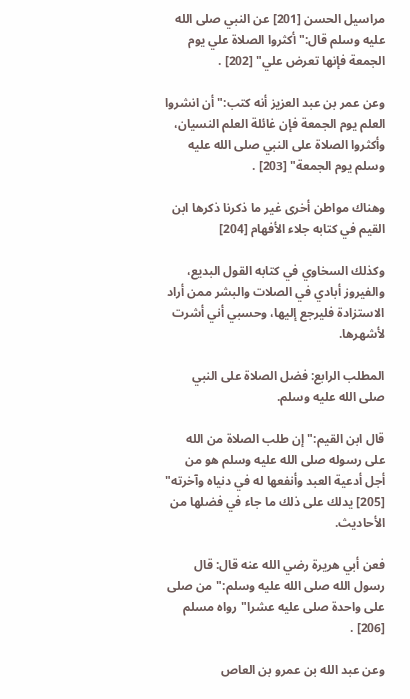مراسيل الحسن [201] عن النبي صلى الله عليه وسلم قال:"أكثروا الصلاة علي يوم الجمعة فإنها تعرض علي" [202] .

وعن عمر بن عبد العزيز أنه كتب:"أن انشروا العلم يوم الجمعة فإن غائلة العلم النسيان، وأكثروا الصلاة على النبي صلى الله عليه وسلم يوم الجمعة" [203] .

وهناك مواطن أخرى غير ما ذكرنا ذكرها ابن القيم في كتابه جلاء الأفهام [204]

وكذلك السخاوي في كتابه القول البديع، والفيروز أبادي في الصلات والبشر ممن أراد الاستزادة فليرجع إليها، وحسبي أني أشرت لأشهرها.

المطلب الرابع: فضل الصلاة على النبي صلى الله عليه وسلم.

قال ابن القيم:"إن طلب الصلاة من الله على رسوله صلى الله عليه وسلم هو من أجل أدعية العبد وأنفعها له في دنياه وآخرته" [205] يدلك على ذلك ما جاء في فضلها من الأحاديث.

فعن أبي هريرة رضي الله عنه قال: قال رسول الله صلى الله عليه وسلم:"من صلى على واحدة صلى عليه عشرا"رواه مسلم [206] .

وعن عبد الله بن عمرو بن العاص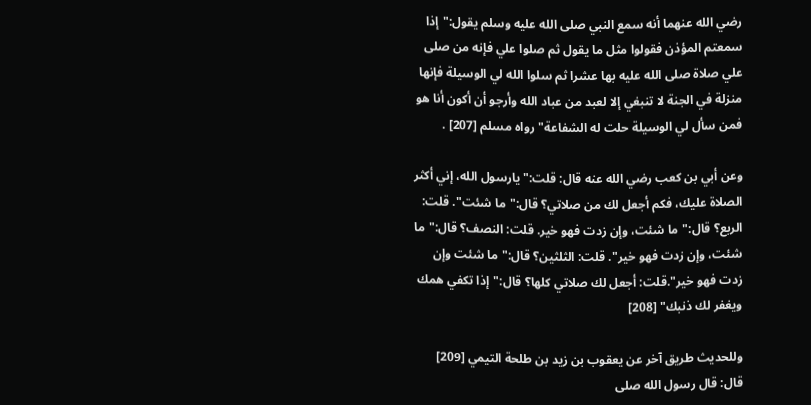رضي الله عنهما أنه سمع النبي صلى الله عليه وسلم يقول:"إذا سمعتم المؤذن فقولوا مثل ما يقول ثم صلوا علي فإنه من صلى علي صلاة صلى الله عليه بها عشرا ثم سلوا الله لي الوسيلة فإنها منزلة في الجنة لا تنبغي إلا لعبد من عباد الله وأرجو أن أكون أنا هو فمن سأل لي الوسيلة حلت له الشفاعة"رواه مسلم [207] .

وعن أبي بن كعب رضي الله عنه قال: قلت:"يارسول الله، إني أكثر الصلاة عليك، فكم أجعل لك من صلاتي؟ قال:"ما شئت". قلت: الربع؟ قال:"ما شئت، وإن زدت فهو خير. قلت: النصف؟ قال:"ما شئت، وإن زدت فهو خير". قلت: الثلثين؟ قال:"ما شئت وإن زدت فهو خير".قلت: أجعل لك صلاتي كلها؟ قال:"إذا تكفي همك ويغفر لك ذنبك" [208]

وللحديث طريق آخر عن يعقوب بن زيد بن طلحة التيمي [209] قال: قال رسول الله صلى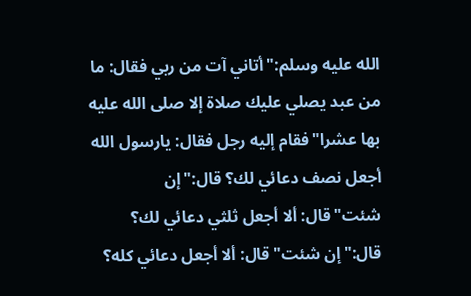الله عليه وسلم:"أتاني آت من ربي فقال: ما من عبد يصلي عليك صلاة إلا صلى الله عليه بها عشرا"فقام إليه رجل فقال: يارسول الله أجعل نصف دعائي لك؟ قال:"إن شئت"قال: ألا أجعل ثلثي دعائي لك؟ قال:"إن شئت"قال: ألا أجعل دعائي كله؟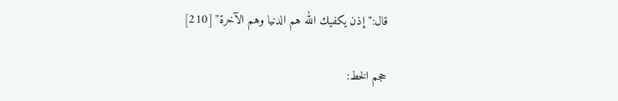قال:"إذن يكفيك الله هم الدنيا وهم الآخرة" [210]

حجم الخط: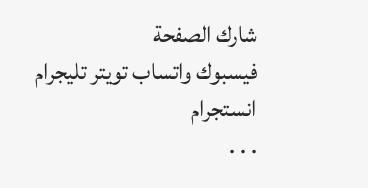شارك الصفحة
فيسبوك واتساب تويتر تليجرام انستجرام
. . .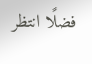فضلًا انتظر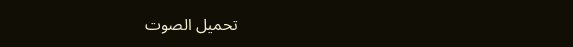تحميل الصوت